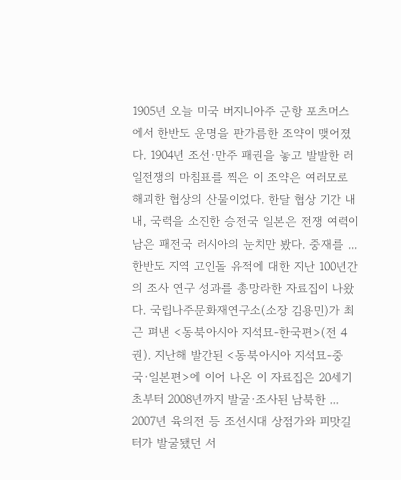1905년 오늘 미국 버지니아주 군항 포츠머스에서 한반도 운명을 판가름한 조약이 맺어졌다. 1904년 조선·만주 패권을 놓고 발발한 러일전쟁의 마침표를 찍은 이 조약은 여러모로 해괴한 협상의 산물이었다. 한달 협상 기간 내내, 국력을 소진한 승전국 일본은 전쟁 여력이 남은 패전국 러시아의 눈치만 봤다. 중재를 ...
한반도 지역 고인돌 유적에 대한 지난 100년간의 조사 연구 성과를 총망라한 자료집이 나왔다. 국립나주문화재연구소(소장 김용민)가 최근 펴낸 <동북아시아 지석묘-한국편>(전 4권). 지난해 발간된 <동북아시아 지석묘-중국·일본편>에 이어 나온 이 자료집은 20세기 초부터 2008년까지 발굴·조사된 남북한 ...
2007년 육의전 등 조선시대 상점가와 피맛길 터가 발굴됐던 서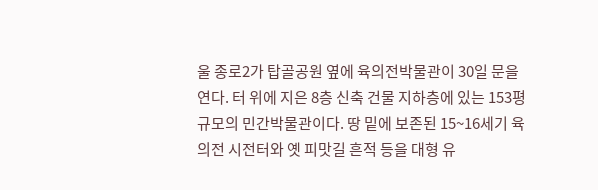울 종로2가 탑골공원 옆에 육의전박물관이 30일 문을 연다. 터 위에 지은 8층 신축 건물 지하층에 있는 153평 규모의 민간박물관이다. 땅 밑에 보존된 15~16세기 육의전 시전터와 옛 피맛길 흔적 등을 대형 유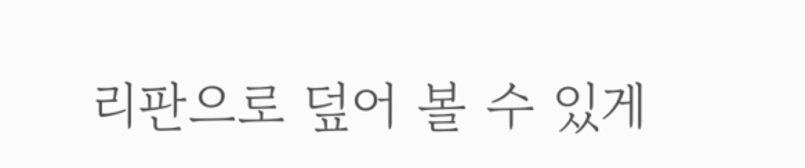리판으로 덮어 볼 수 있게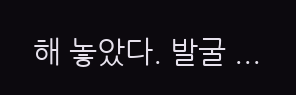해 놓았다. 발굴 ...